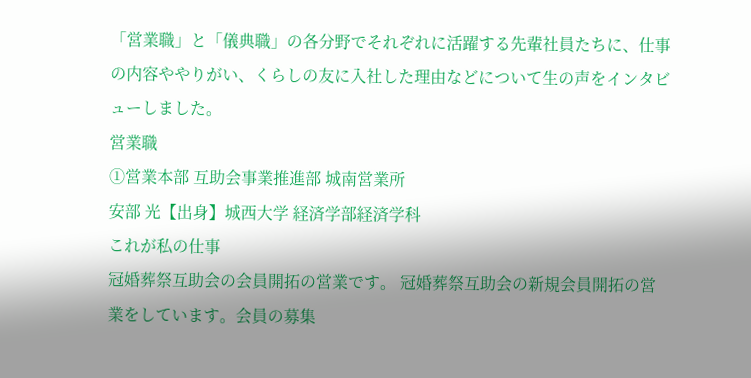「営業職」と「儀典職」の各分野でそれぞれに活躍する先輩社員たちに、仕事の内容ややりがい、くらしの友に入社した理由などについて生の声をインタビューしました。
営業職
①営業本部 互助会事業推進部 城南営業所
安部 光【出身】城西大学 経済学部経済学科
これが私の仕事
冠婚葬祭互助会の会員開拓の営業です。 冠婚葬祭互助会の新規会員開拓の営業をしています。会員の募集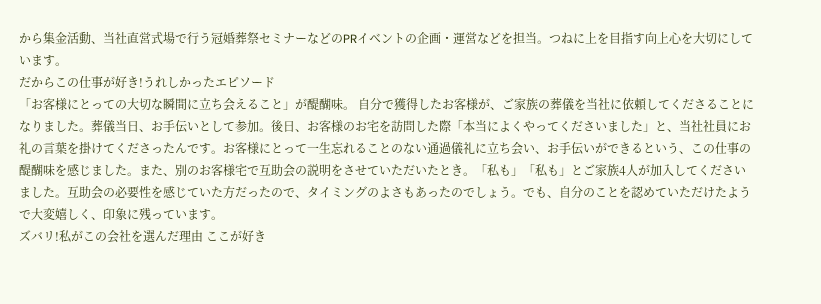から集金活動、当社直営式場で行う冠婚葬祭セミナーなどのPRイベントの企画・運営などを担当。つねに上を目指す向上心を大切にしています。
だからこの仕事が好き!うれしかったエピソード
「お客様にとっての大切な瞬間に立ち会えること」が醍醐味。 自分で獲得したお客様が、ご家族の葬儀を当社に依頼してくださることになりました。葬儀当日、お手伝いとして参加。後日、お客様のお宅を訪問した際「本当によくやってくださいました」と、当社社員にお礼の言葉を掛けてくださったんです。お客様にとって一生忘れることのない通過儀礼に立ち会い、お手伝いができるという、この仕事の醍醐味を感じました。また、別のお客様宅で互助会の説明をさせていただいたとき。「私も」「私も」とご家族4人が加入してくださいました。互助会の必要性を感じていた方だったので、タイミングのよさもあったのでしょう。でも、自分のことを認めていただけたようで大変嬉しく、印象に残っています。
ズバリ!私がこの会社を選んだ理由 ここが好き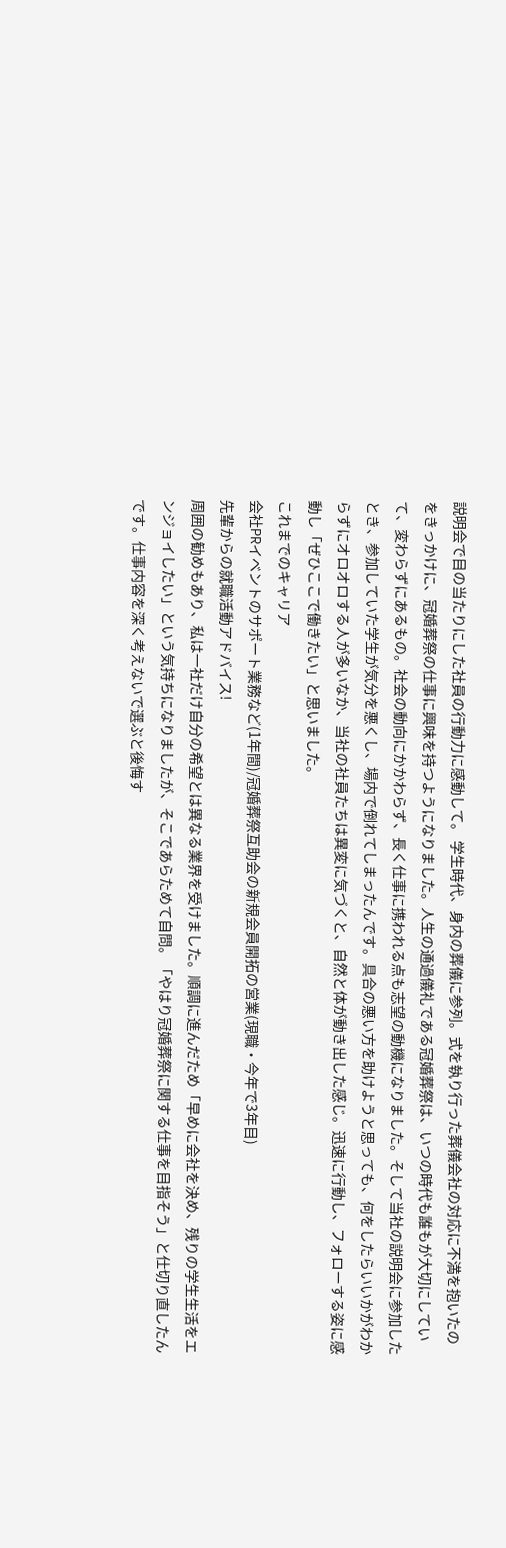説明会で目の当たりにした社員の行動力に感動して。 学生時代、身内の葬儀に参列。式を執り行った葬儀会社の対応に不満を抱いたのをきっかけに、冠婚葬祭の仕事に興味を持つようになりました。人生の通過儀礼である冠婚葬祭は、いつの時代も誰もが大切にしていて、変わらずにあるもの。社会の動向にかかわらず、長く仕事に携われる点も志望の動機になりました。そして当社の説明会に参加したとき、参加していた学生が気分を悪くし、場内で倒れてしまったんです。具合の悪い方を助けようと思っても、何をしたらいいかがわからずにオロオロする人が多いなか、当社の社員たちは異変に気づくと、自然と体が動き出した感じ。迅速に行動し、フォローする姿に感動し「ぜひここで働きたい」と思いました。
これまでのキャリア
会社PRイベントのサポート業務など(1年間)/冠婚葬祭互助会の新規会員開拓の営業(現職・今年で3年目)
先輩からの就職活動アドバイス!
周囲の勧めもあり、私は一社だけ自分の希望とは異なる業界を受けました。順調に進んだため「早めに会社を決め、残りの学生生活をエンジョイしたい」という気持ちになりましたが、そこであらためて自問。「やはり冠婚葬祭に関する仕事を目指そう」と仕切り直したんです。仕事内容を深く考えないで選ぶと後悔す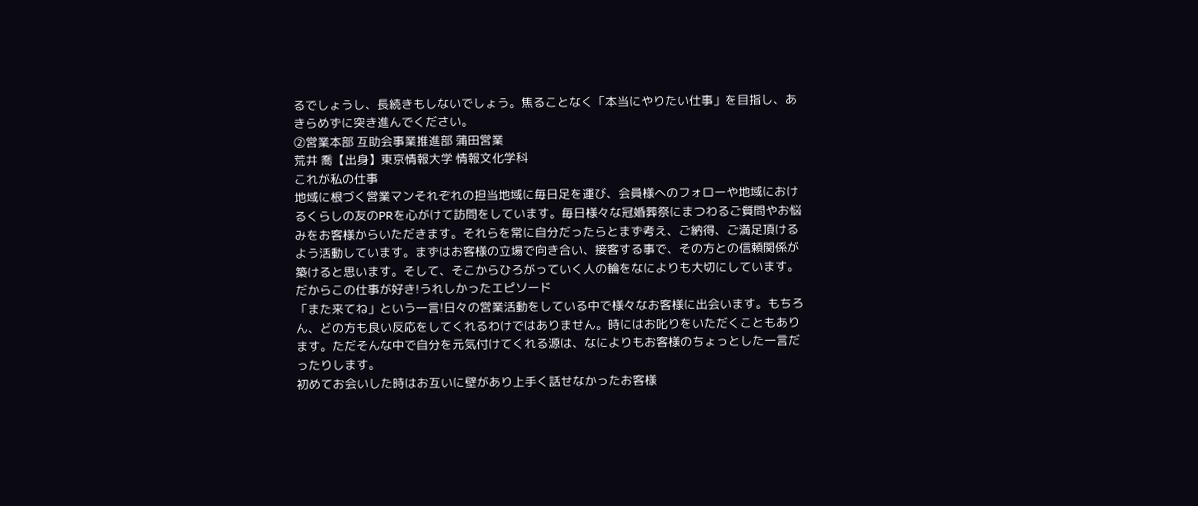るでしょうし、長続きもしないでしょう。焦ることなく「本当にやりたい仕事」を目指し、あきらめずに突き進んでください。
②営業本部 互助会事業推進部 蒲田営業
荒井 喬【出身】東京情報大学 情報文化学科
これが私の仕事
地域に根づく営業マンそれぞれの担当地域に毎日足を運び、会員様へのフォローや地域におけるくらしの友のPRを心がけて訪問をしています。毎日様々な冠婚葬祭にまつわるご質問やお悩みをお客様からいただきます。それらを常に自分だったらとまず考え、ご納得、ご満足頂けるよう活動しています。まずはお客様の立場で向き合い、接客する事で、その方との信頼関係が築けると思います。そして、そこからひろがっていく人の輪をなによりも大切にしています。
だからこの仕事が好き!うれしかったエピソード
「また来てね」という一言!日々の営業活動をしている中で様々なお客様に出会います。もちろん、どの方も良い反応をしてくれるわけではありません。時にはお叱りをいただくこともあります。ただそんな中で自分を元気付けてくれる源は、なによりもお客様のちょっとした一言だったりします。
初めてお会いした時はお互いに壁があり上手く話せなかったお客様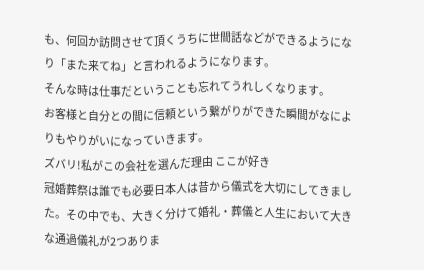も、何回か訪問させて頂くうちに世間話などができるようになり「また来てね」と言われるようになります。
そんな時は仕事だということも忘れてうれしくなります。
お客様と自分との間に信頼という繋がりができた瞬間がなによりもやりがいになっていきます。
ズバリ!私がこの会社を選んだ理由 ここが好き
冠婚葬祭は誰でも必要日本人は昔から儀式を大切にしてきました。その中でも、大きく分けて婚礼・葬儀と人生において大きな通過儀礼が2つありま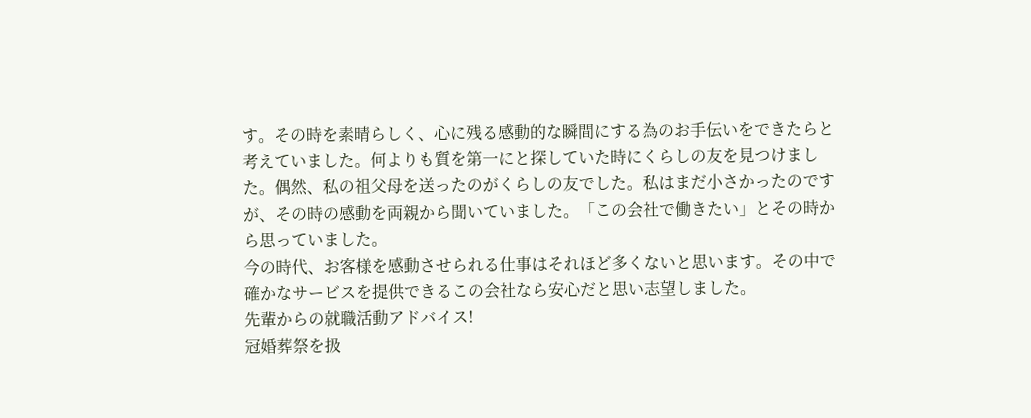す。その時を素晴らしく、心に残る感動的な瞬間にする為のお手伝いをできたらと考えていました。何よりも質を第一にと探していた時にくらしの友を見つけました。偶然、私の祖父母を送ったのがくらしの友でした。私はまだ小さかったのですが、その時の感動を両親から聞いていました。「この会社で働きたい」とその時から思っていました。
今の時代、お客様を感動させられる仕事はそれほど多くないと思います。その中で確かなサービスを提供できるこの会社なら安心だと思い志望しました。
先輩からの就職活動アドバイス!
冠婚葬祭を扱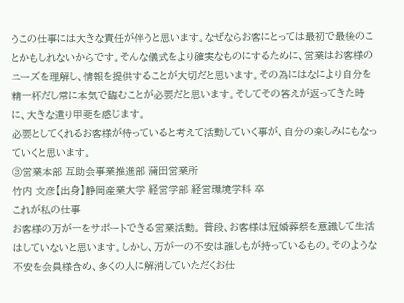うこの仕事には大きな責任が伴うと思います。なぜならお客にとっては最初で最後のことかもしれないからです。そんな儀式をより確実なものにするために、営業はお客様のニーズを理解し、情報を提供することが大切だと思います。その為にはなにより自分を精一杯だし常に本気で臨むことが必要だと思います。そしてその答えが返ってきた時に、大きな遣り甲斐を感じます。
必要としてくれるお客様が待っていると考えて活動していく事が、自分の楽しみにもなっていくと思います。
③営業本部 互助会事業推進部 蒲田営業所
竹内 文彦【出身】静岡産業大学 経営学部 経営環境学科 卒
これが私の仕事
お客様の万が一をサポートできる営業活動。 普段、お客様は冠婚葬祭を意識して生活はしていないと思います。しかし、万が一の不安は誰しもが持っているもの。そのような不安を会員様含め、多くの人に解消していただくお仕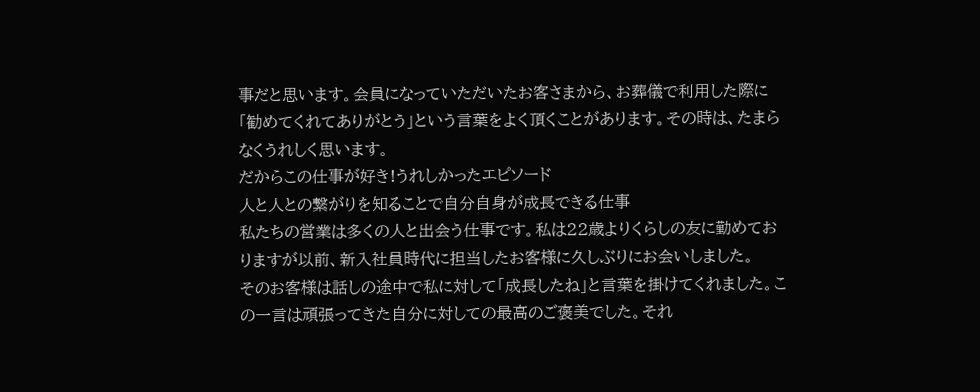事だと思います。会員になっていただいたお客さまから、お葬儀で利用した際に「勧めてくれてありがとう」という言葉をよく頂くことがあります。その時は、たまらなくうれしく思います。
だからこの仕事が好き!うれしかったエピソード
人と人との繋がりを知ることで自分自身が成長できる仕事
私たちの営業は多くの人と出会う仕事です。私は22歳よりくらしの友に勤めておりますが以前、新入社員時代に担当したお客様に久しぶりにお会いしました。
そのお客様は話しの途中で私に対して「成長したね」と言葉を掛けてくれました。この一言は頑張ってきた自分に対しての最高のご褒美でした。それ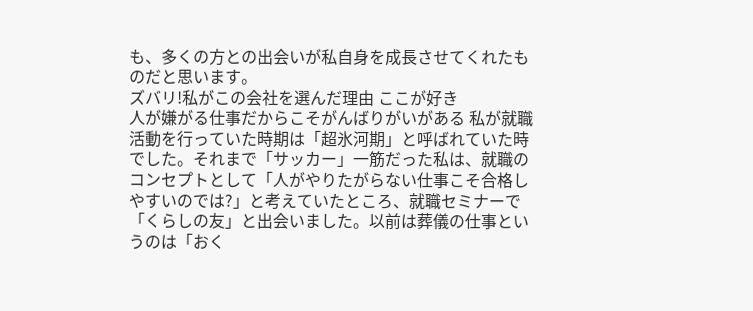も、多くの方との出会いが私自身を成長させてくれたものだと思います。
ズバリ!私がこの会社を選んだ理由 ここが好き
人が嫌がる仕事だからこそがんばりがいがある 私が就職活動を行っていた時期は「超氷河期」と呼ばれていた時でした。それまで「サッカー」一筋だった私は、就職のコンセプトとして「人がやりたがらない仕事こそ合格しやすいのでは?」と考えていたところ、就職セミナーで「くらしの友」と出会いました。以前は葬儀の仕事というのは「おく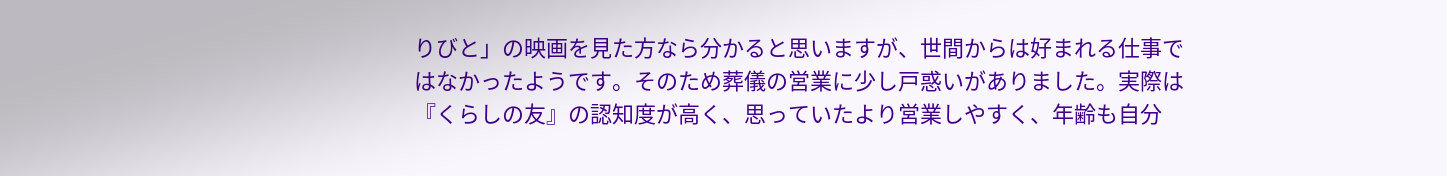りびと」の映画を見た方なら分かると思いますが、世間からは好まれる仕事ではなかったようです。そのため葬儀の営業に少し戸惑いがありました。実際は『くらしの友』の認知度が高く、思っていたより営業しやすく、年齢も自分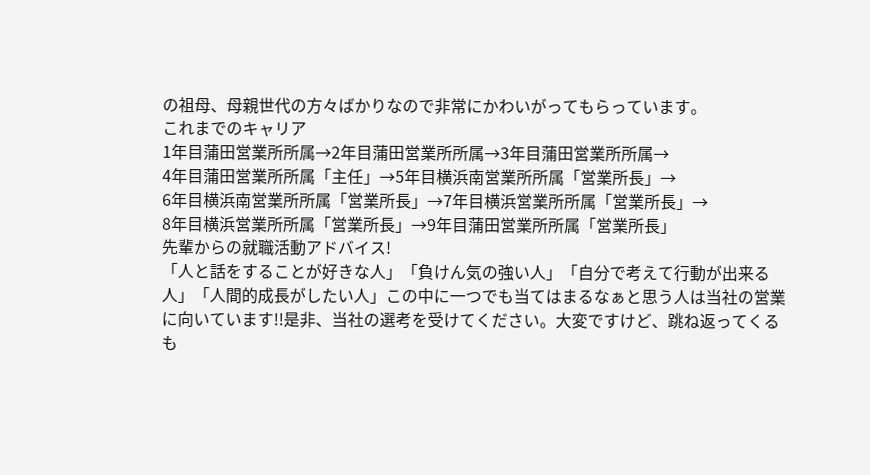の祖母、母親世代の方々ばかりなので非常にかわいがってもらっています。
これまでのキャリア
1年目蒲田営業所所属→2年目蒲田営業所所属→3年目蒲田営業所所属→
4年目蒲田営業所所属「主任」→5年目横浜南営業所所属「営業所長」→
6年目横浜南営業所所属「営業所長」→7年目横浜営業所所属「営業所長」→
8年目横浜営業所所属「営業所長」→9年目蒲田営業所所属「営業所長」
先輩からの就職活動アドバイス!
「人と話をすることが好きな人」「負けん気の強い人」「自分で考えて行動が出来る人」「人間的成長がしたい人」この中に一つでも当てはまるなぁと思う人は当社の営業に向いています!!是非、当社の選考を受けてください。大変ですけど、跳ね返ってくるも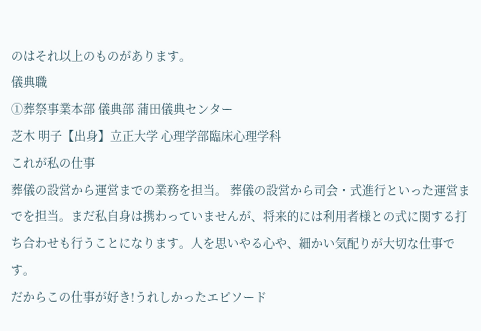のはそれ以上のものがあります。
儀典職
①葬祭事業本部 儀典部 蒲田儀典センター
芝木 明子【出身】立正大学 心理学部臨床心理学科
これが私の仕事
葬儀の設営から運営までの業務を担当。 葬儀の設営から司会・式進行といった運営までを担当。まだ私自身は携わっていませんが、将来的には利用者様との式に関する打ち合わせも行うことになります。人を思いやる心や、細かい気配りが大切な仕事です。
だからこの仕事が好き!うれしかったエピソード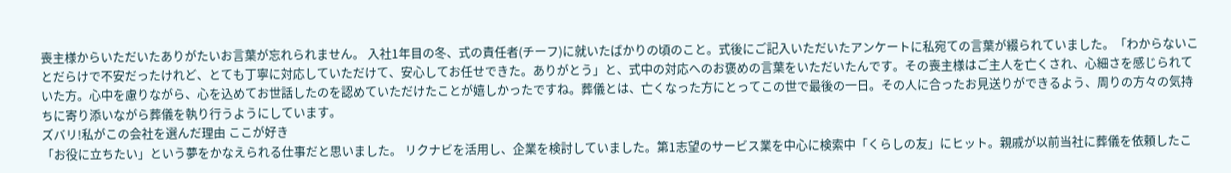喪主様からいただいたありがたいお言葉が忘れられません。 入社1年目の冬、式の責任者(チーフ)に就いたばかりの頃のこと。式後にご記入いただいたアンケートに私宛ての言葉が綴られていました。「わからないことだらけで不安だったけれど、とても丁寧に対応していただけて、安心してお任せできた。ありがとう」と、式中の対応へのお褒めの言葉をいただいたんです。その喪主様はご主人を亡くされ、心細さを感じられていた方。心中を慮りながら、心を込めてお世話したのを認めていただけたことが嬉しかったですね。葬儀とは、亡くなった方にとってこの世で最後の一日。その人に合ったお見送りができるよう、周りの方々の気持ちに寄り添いながら葬儀を執り行うようにしています。
ズバリ!私がこの会社を選んだ理由 ここが好き
「お役に立ちたい」という夢をかなえられる仕事だと思いました。 リクナビを活用し、企業を検討していました。第1志望のサービス業を中心に検索中「くらしの友」にヒット。親戚が以前当社に葬儀を依頼したこ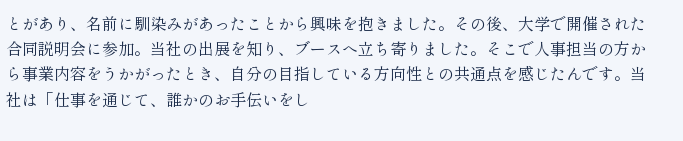とがあり、名前に馴染みがあったことから興味を抱きました。その後、大学で開催された合同説明会に参加。当社の出展を知り、ブースへ立ち寄りました。そこで人事担当の方から事業内容をうかがったとき、自分の目指している方向性との共通点を感じたんです。当社は「仕事を通じて、誰かのお手伝いをし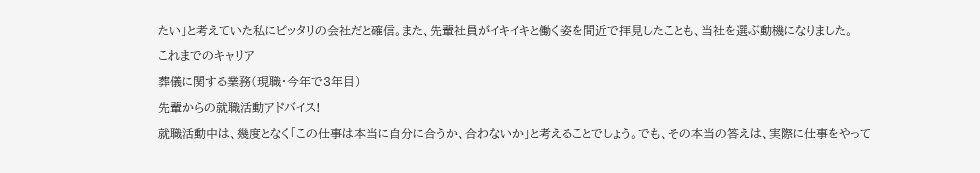たい」と考えていた私にピッタリの会社だと確信。また、先輩社員がイキイキと働く姿を間近で拝見したことも、当社を選ぶ動機になりました。
これまでのキャリア
葬儀に関する業務(現職・今年で3年目)
先輩からの就職活動アドバイス!
就職活動中は、幾度となく「この仕事は本当に自分に合うか、合わないか」と考えることでしょう。でも、その本当の答えは、実際に仕事をやって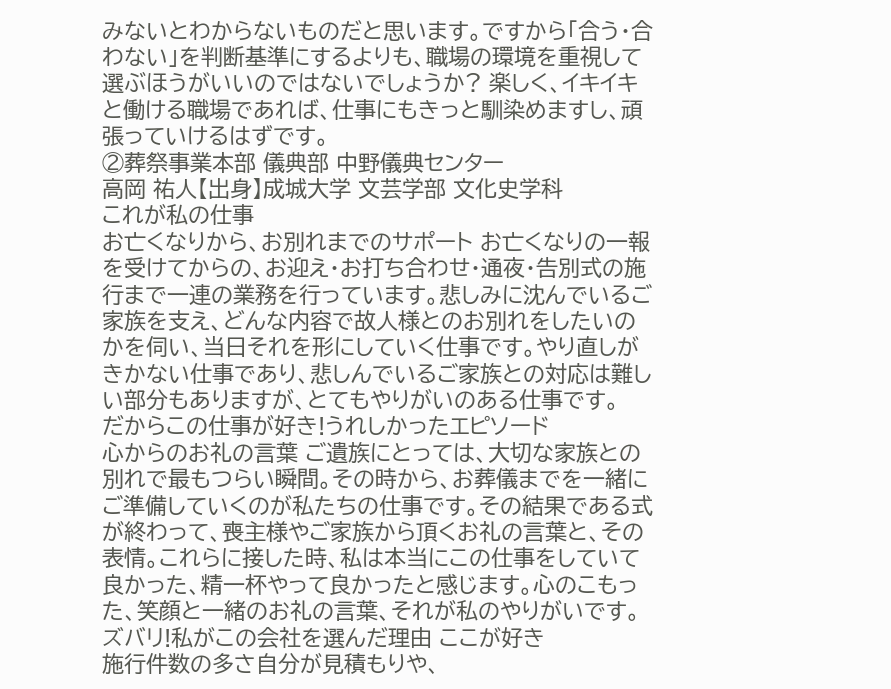みないとわからないものだと思います。ですから「合う・合わない」を判断基準にするよりも、職場の環境を重視して選ぶほうがいいのではないでしょうか? 楽しく、イキイキと働ける職場であれば、仕事にもきっと馴染めますし、頑張っていけるはずです。
②葬祭事業本部 儀典部 中野儀典センター
高岡 祐人【出身】成城大学 文芸学部 文化史学科
これが私の仕事
お亡くなりから、お別れまでのサポート お亡くなりの一報を受けてからの、お迎え・お打ち合わせ・通夜・告別式の施行まで一連の業務を行っています。悲しみに沈んでいるご家族を支え、どんな内容で故人様とのお別れをしたいのかを伺い、当日それを形にしていく仕事です。やり直しがきかない仕事であり、悲しんでいるご家族との対応は難しい部分もありますが、とてもやりがいのある仕事です。
だからこの仕事が好き!うれしかったエピソード
心からのお礼の言葉 ご遺族にとっては、大切な家族との別れで最もつらい瞬間。その時から、お葬儀までを一緒にご準備していくのが私たちの仕事です。その結果である式が終わって、喪主様やご家族から頂くお礼の言葉と、その表情。これらに接した時、私は本当にこの仕事をしていて良かった、精一杯やって良かったと感じます。心のこもった、笑顔と一緒のお礼の言葉、それが私のやりがいです。
ズバリ!私がこの会社を選んだ理由 ここが好き
施行件数の多さ自分が見積もりや、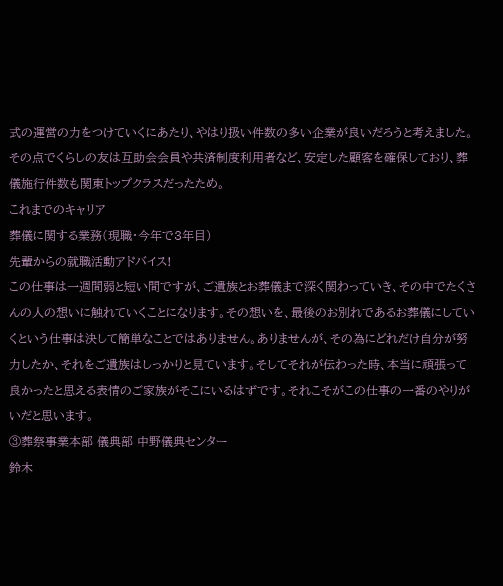式の運営の力をつけていくにあたり、やはり扱い件数の多い企業が良いだろうと考えました。その点でくらしの友は互助会会員や共済制度利用者など、安定した顧客を確保しており、葬儀施行件数も関東トップクラスだったため。
これまでのキャリア
葬儀に関する業務(現職・今年で3年目)
先輩からの就職活動アドバイス!
この仕事は一週間弱と短い間ですが、ご遺族とお葬儀まで深く関わっていき、その中でたくさんの人の想いに触れていくことになります。その想いを、最後のお別れであるお葬儀にしていくという仕事は決して簡単なことではありません。ありませんが、その為にどれだけ自分が努力したか、それをご遺族はしっかりと見ています。そしてそれが伝わった時、本当に頑張って良かったと思える表情のご家族がそこにいるはずです。それこそがこの仕事の一番のやりがいだと思います。
③葬祭事業本部 儀典部 中野儀典センター
鈴木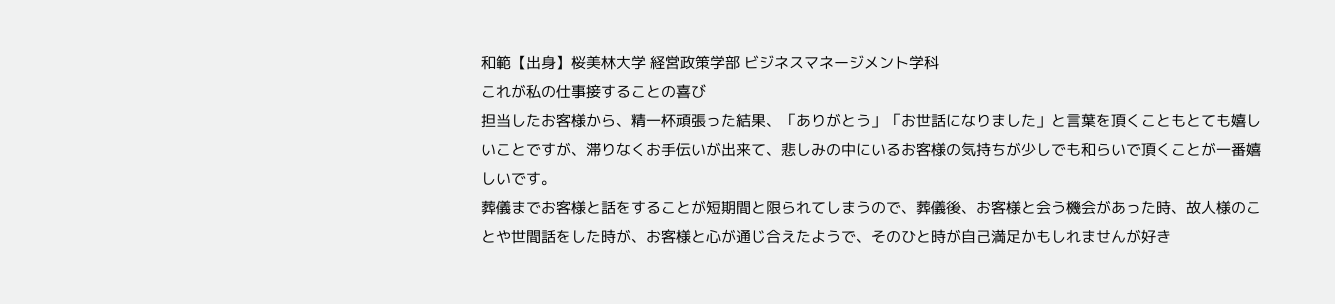和範【出身】桜美林大学 経営政策学部 ビジネスマネージメント学科
これが私の仕事接することの喜び
担当したお客様から、精一杯頑張った結果、「ありがとう」「お世話になりました」と言葉を頂くこともとても嬉しいことですが、滞りなくお手伝いが出来て、悲しみの中にいるお客様の気持ちが少しでも和らいで頂くことが一番嬉しいです。
葬儀までお客様と話をすることが短期間と限られてしまうので、葬儀後、お客様と会う機会があった時、故人様のことや世間話をした時が、お客様と心が通じ合えたようで、そのひと時が自己満足かもしれませんが好き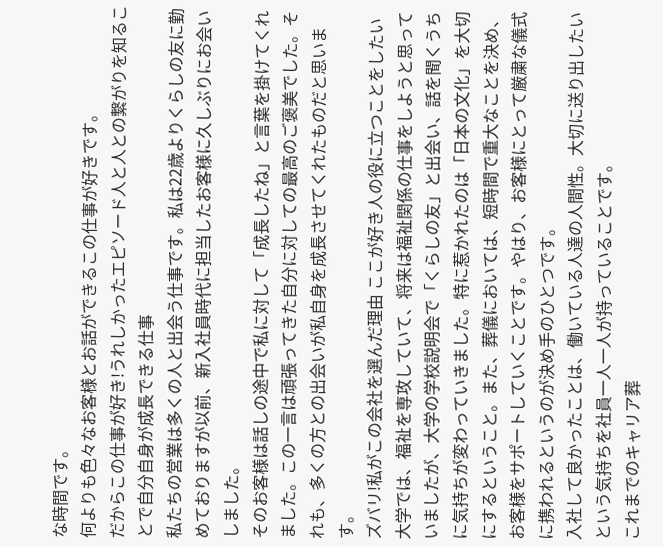な時間です。
何よりも色々なお客様とお話ができるこの仕事が好きです。
だからこの仕事が好き!うれしかったエピソード人と人との繋がりを知ることで自分自身が成長できる仕事
私たちの営業は多くの人と出会う仕事です。私は22歳よりくらしの友に勤めておりますが以前、新入社員時代に担当したお客様に久しぶりにお会いしました。
そのお客様は話しの途中で私に対して「成長したね」と言葉を掛けてくれました。この一言は頑張ってきた自分に対しての最高のご褒美でした。それも、多くの方との出会いが私自身を成長させてくれたものだと思います。
ズバリ!私がこの会社を選んだ理由 ここが好き人の役に立つことをしたい
大学では、福祉を専攻していて、将来は福祉関係の仕事をしようと思っていましたが、大学の学校説明会で「くらしの友」と出会い、話を聞くうちに気持ちが変わっていきました。特に惹かれたのは「日本の文化」を大切にするということ。また、葬儀においては、短時間で重大なことを決め、お客様をサポートしていくことです。やはり、お客様にとって厳粛な儀式に携われるというのが決め手のひとつです。
入社して良かったことは、働いている人達の人間性。大切に送り出したいという気持ちを社員一人一人が持っていることです。
これまでのキャリア葬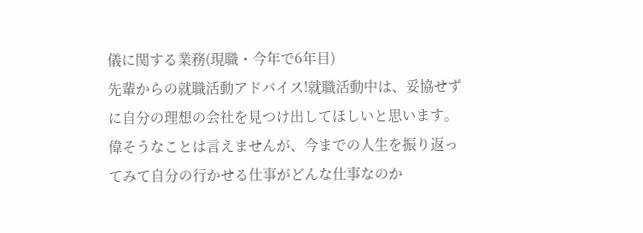儀に関する業務(現職・今年で6年目)
先輩からの就職活動アドバイス!就職活動中は、妥協せずに自分の理想の会社を見つけ出してほしいと思います。
偉そうなことは言えませんが、今までの人生を振り返ってみて自分の行かせる仕事がどんな仕事なのか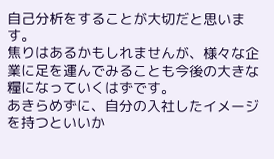自己分析をすることが大切だと思います。
焦りはあるかもしれませんが、様々な企業に足を運んでみることも今後の大きな糧になっていくはずです。
あきらめずに、自分の入社したイメージを持つといいか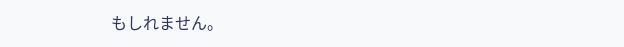もしれません。